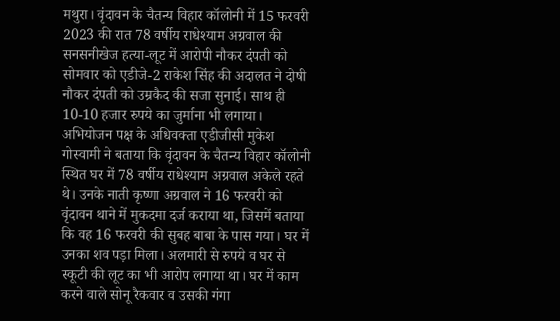मथुरा। वृंदावन के चैतन्य विहार कॉलोनी में 15 फरवरी 2023 की रात 78 वर्षीय राधेश्याम अग्रवाल की सनसनीखेज हत्या-लूट में आरोपी नौकर दंपती को सोमवार को एडीजे-2 राकेश सिंह की अदालत ने दोषी नौकर दंपती को उम्रकैद की सजा सुनाई। साथ ही 10-10 हजार रुपये का जुर्माना भी लगाया।
अभियोजन पक्ष के अधिवक्ता एडीजीसी मुकेश गोस्वामी ने बताया कि वृंदावन के चैतन्य विहार कॉलोनी स्थित घर में 78 वर्षीय राधेश्याम अग्रवाल अकेले रहते थे। उनके नाती कृष्णा अग्रवाल ने 16 फरवरी को वृंदावन थाने में मुकदमा दर्ज कराया था, जिसमें बताया कि वह 16 फरवरी की सुबह बाबा के पास गया। घर में उनका शव पड़ा मिला। अलमारी से रुपये व घर से स्कूटी की लूट का भी आरोप लगाया था। घर में काम करने वाले सोनू रैकवार व उसकी गंगा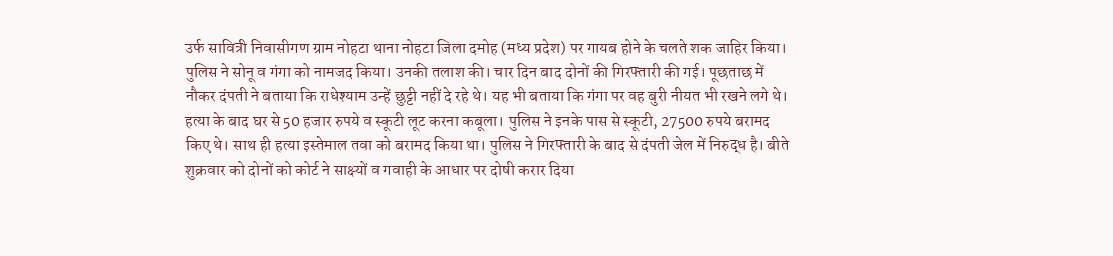उर्फ सावित्री निवासीगण ग्राम नोहटा थाना नोहटा जिला दमोह (मध्य प्रदेश) पर गायब होने के चलते शक जाहिर किया।
पुलिस ने सोनू व गंगा को नामजद किया। उनकी तलाश की। चार दिन बाद दोनों की गिरफ्तारी की गई। पूछताछ में नौकर दंपती ने बताया कि राधेश्याम उन्हें छुट्टी नहीं दे रहे थे। यह भी बताया कि गंगा पर वह बुरी नीयत भी रखने लगे थे। हत्या के बाद घर से 50 हजार रुपये व स्कूटी लूट करना कबूला। पुलिस ने इनके पास से स्कूटी, 27500 रुपये बरामद किए थे। साथ ही हत्या इस्तेमाल तवा को बरामद किया था। पुलिस ने गिरफ्तारी के बाद से दंपती जेल में निरुद्ध है। बीते शुक्रवार को दोनों को कोर्ट ने साक्ष्यों व गवाही के आधार पर दोषी करार दिया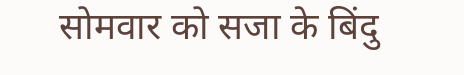सोमवार को सजा के बिंदु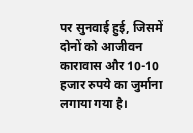पर सुनवाई हुई, जिसमें दोनों को आजीवन कारावास और 10-10 हजार रुपये का जुर्माना लगाया गया है।